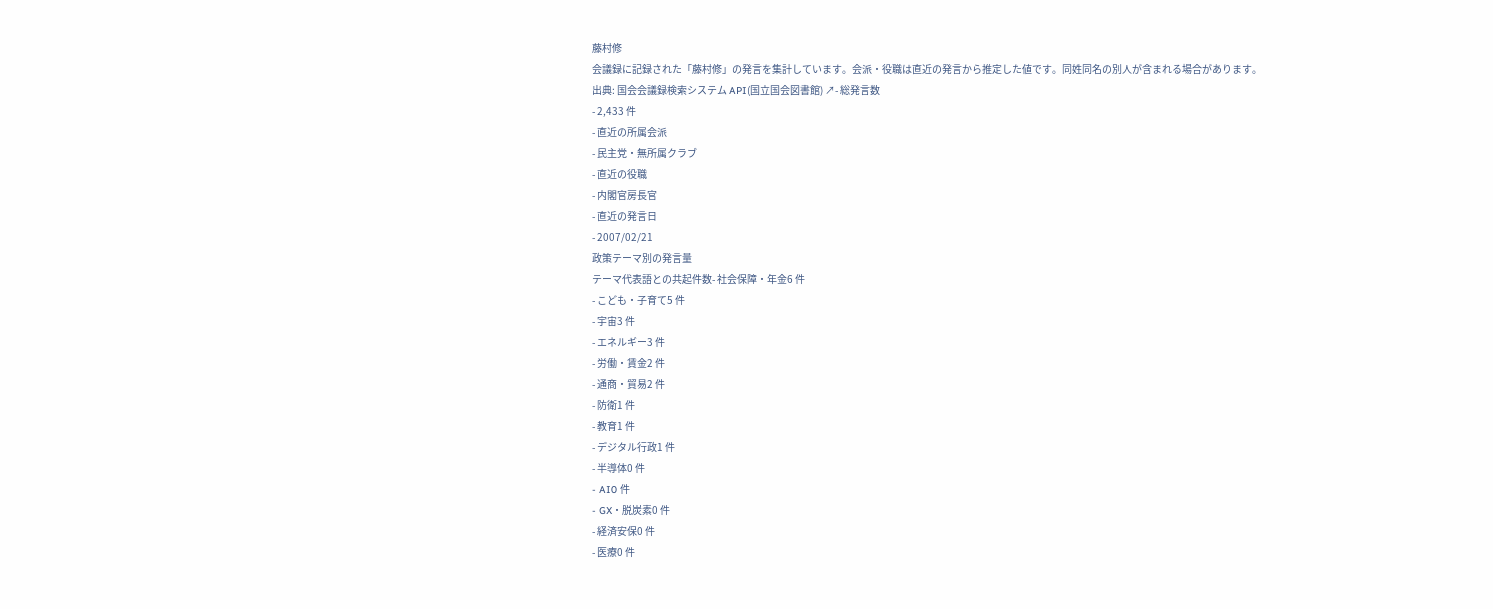藤村修
会議録に記録された「藤村修」の発言を集計しています。会派・役職は直近の発言から推定した値です。同姓同名の別人が含まれる場合があります。
出典: 国会会議録検索システム API(国立国会図書館) ↗- 総発言数
- 2,433 件
- 直近の所属会派
- 民主党・無所属クラブ
- 直近の役職
- 内閣官房長官
- 直近の発言日
- 2007/02/21
政策テーマ別の発言量
テーマ代表語との共起件数- 社会保障・年金6 件
- こども・子育て5 件
- 宇宙3 件
- エネルギー3 件
- 労働・賃金2 件
- 通商・貿易2 件
- 防衛1 件
- 教育1 件
- デジタル行政1 件
- 半導体0 件
- AI0 件
- GX・脱炭素0 件
- 経済安保0 件
- 医療0 件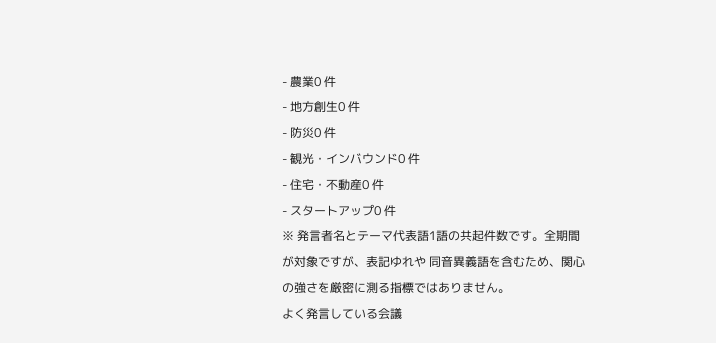- 農業0 件
- 地方創生0 件
- 防災0 件
- 観光・インバウンド0 件
- 住宅・不動産0 件
- スタートアップ0 件
※ 発言者名とテーマ代表語1語の共起件数です。全期間が対象ですが、表記ゆれや 同音異義語を含むため、関心の強さを厳密に測る指標ではありません。
よく発言している会議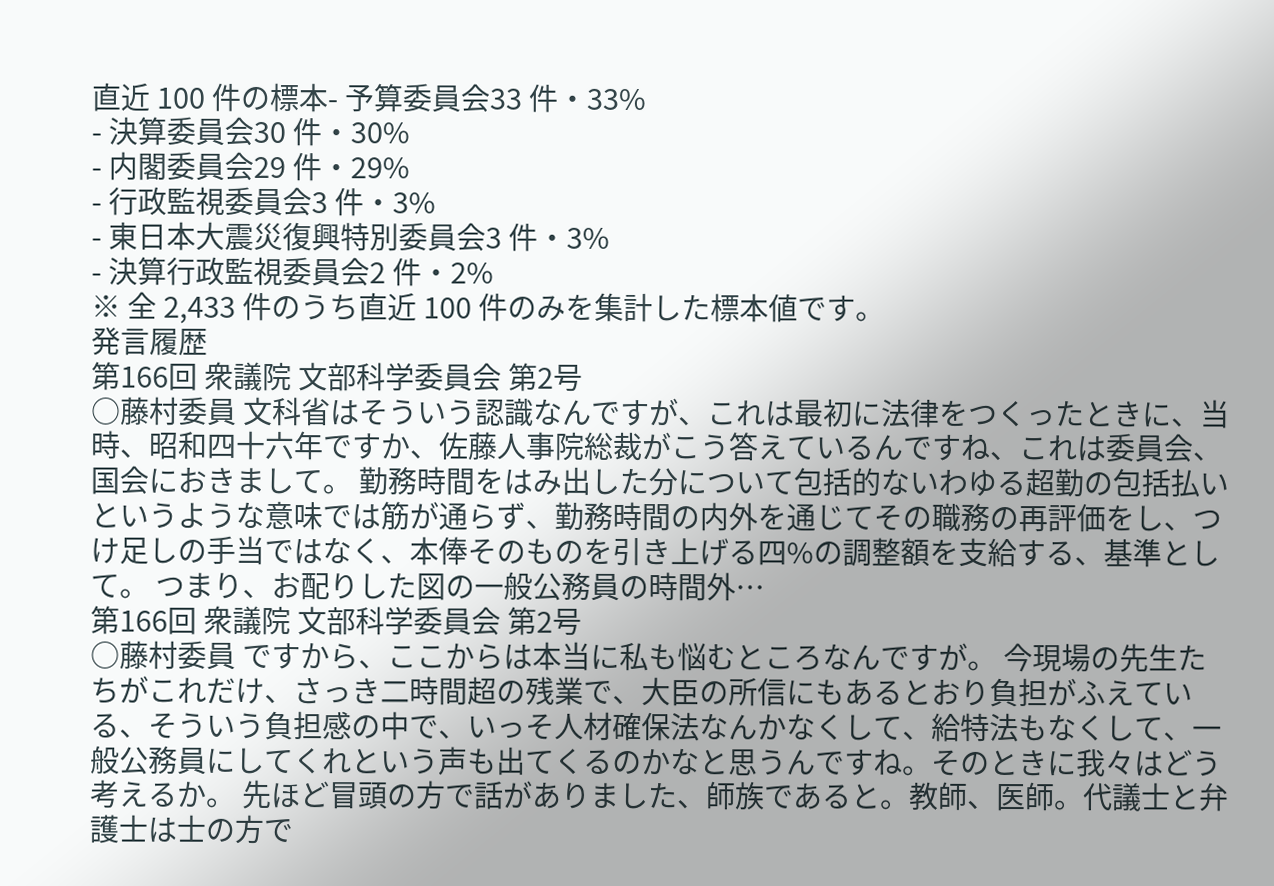直近 100 件の標本- 予算委員会33 件・33%
- 決算委員会30 件・30%
- 内閣委員会29 件・29%
- 行政監視委員会3 件・3%
- 東日本大震災復興特別委員会3 件・3%
- 決算行政監視委員会2 件・2%
※ 全 2,433 件のうち直近 100 件のみを集計した標本値です。
発言履歴
第166回 衆議院 文部科学委員会 第2号
○藤村委員 文科省はそういう認識なんですが、これは最初に法律をつくったときに、当時、昭和四十六年ですか、佐藤人事院総裁がこう答えているんですね、これは委員会、国会におきまして。 勤務時間をはみ出した分について包括的ないわゆる超勤の包括払いというような意味では筋が通らず、勤務時間の内外を通じてその職務の再評価をし、つけ足しの手当ではなく、本俸そのものを引き上げる四%の調整額を支給する、基準として。 つまり、お配りした図の一般公務員の時間外…
第166回 衆議院 文部科学委員会 第2号
○藤村委員 ですから、ここからは本当に私も悩むところなんですが。 今現場の先生たちがこれだけ、さっき二時間超の残業で、大臣の所信にもあるとおり負担がふえている、そういう負担感の中で、いっそ人材確保法なんかなくして、給特法もなくして、一般公務員にしてくれという声も出てくるのかなと思うんですね。そのときに我々はどう考えるか。 先ほど冒頭の方で話がありました、師族であると。教師、医師。代議士と弁護士は士の方で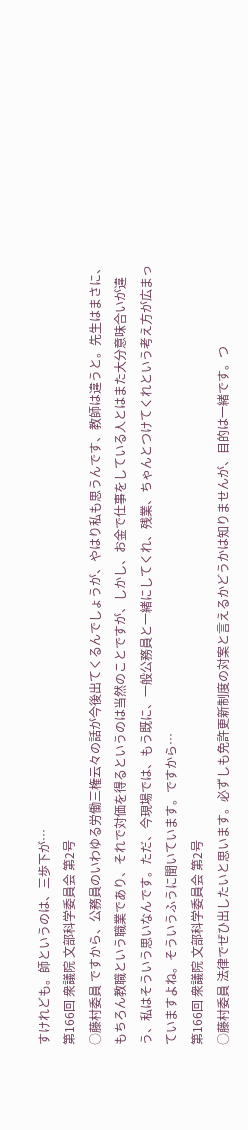すけれども。師というのは、三歩下が…
第166回 衆議院 文部科学委員会 第2号
○藤村委員 ですから、公務員のいわゆる労働三権云々の話が今後出てくるんでしょうが、やはり私も思うんです、教師は違うと。先生はまさに、もちろん教職という職業であり、それで対価を得るというのは当然のことですが、しかし、お金で仕事をしている人とはまた大分意味合いが違う、私はそういう思いなんです。ただ、今現場では、もう既に、一般公務員と一緒にしてくれ、残業、ちゃんとつけてくれという考え方が広まっていますよね。そういうふうに聞いています。ですから…
第166回 衆議院 文部科学委員会 第2号
○藤村委員 法律でぜひ出したいと思います。必ずしも免許更新制度の対案と言えるかどうかは知りませんが、目的は一緒です。つ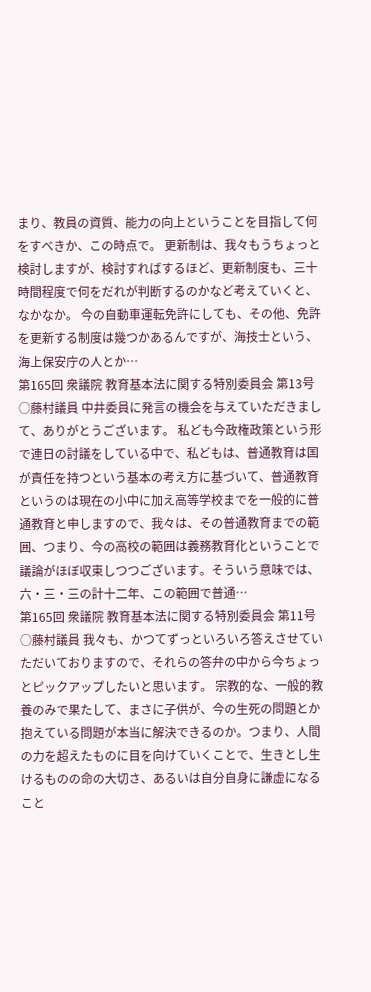まり、教員の資質、能力の向上ということを目指して何をすべきか、この時点で。 更新制は、我々もうちょっと検討しますが、検討すればするほど、更新制度も、三十時間程度で何をだれが判断するのかなど考えていくと、なかなか。 今の自動車運転免許にしても、その他、免許を更新する制度は幾つかあるんですが、海技士という、海上保安庁の人とか…
第165回 衆議院 教育基本法に関する特別委員会 第13号
○藤村議員 中井委員に発言の機会を与えていただきまして、ありがとうございます。 私ども今政権政策という形で連日の討議をしている中で、私どもは、普通教育は国が責任を持つという基本の考え方に基づいて、普通教育というのは現在の小中に加え高等学校までを一般的に普通教育と申しますので、我々は、その普通教育までの範囲、つまり、今の高校の範囲は義務教育化ということで議論がほぼ収束しつつございます。そういう意味では、六・三・三の計十二年、この範囲で普通…
第165回 衆議院 教育基本法に関する特別委員会 第11号
○藤村議員 我々も、かつてずっといろいろ答えさせていただいておりますので、それらの答弁の中から今ちょっとピックアップしたいと思います。 宗教的な、一般的教養のみで果たして、まさに子供が、今の生死の問題とか抱えている問題が本当に解決できるのか。つまり、人間の力を超えたものに目を向けていくことで、生きとし生けるものの命の大切さ、あるいは自分自身に謙虚になること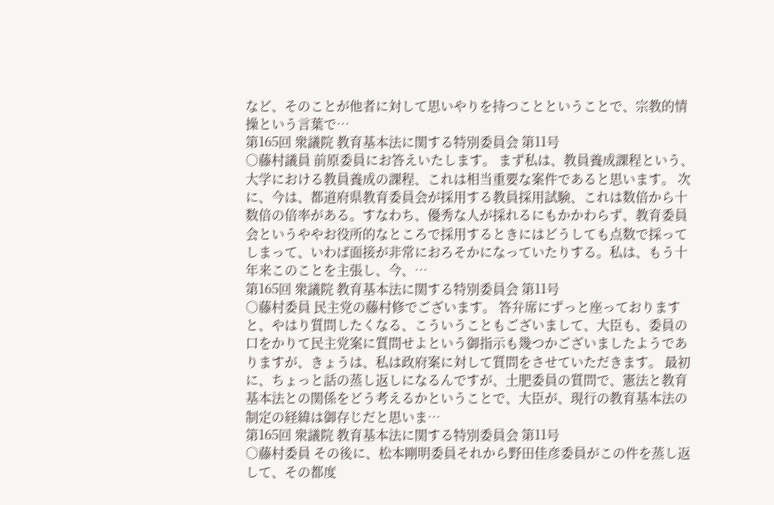など、そのことが他者に対して思いやりを持つことということで、宗教的情操という言葉で…
第165回 衆議院 教育基本法に関する特別委員会 第11号
○藤村議員 前原委員にお答えいたします。 まず私は、教員養成課程という、大学における教員養成の課程、これは相当重要な案件であると思います。 次に、今は、都道府県教育委員会が採用する教員採用試験、これは数倍から十数倍の倍率がある。すなわち、優秀な人が採れるにもかかわらず、教育委員会というややお役所的なところで採用するときにはどうしても点数で採ってしまって、いわば面接が非常におろそかになっていたりする。私は、もう十年来このことを主張し、今、…
第165回 衆議院 教育基本法に関する特別委員会 第11号
○藤村委員 民主党の藤村修でございます。 答弁席にずっと座っておりますと、やはり質問したくなる、こういうこともございまして、大臣も、委員の口をかりて民主党案に質問せよという御指示も幾つかございましたようでありますが、きょうは、私は政府案に対して質問をさせていただきます。 最初に、ちょっと話の蒸し返しになるんですが、土肥委員の質問で、憲法と教育基本法との関係をどう考えるかということで、大臣が、現行の教育基本法の制定の経緯は御存じだと思いま…
第165回 衆議院 教育基本法に関する特別委員会 第11号
○藤村委員 その後に、松本剛明委員それから野田佳彦委員がこの件を蒸し返して、その都度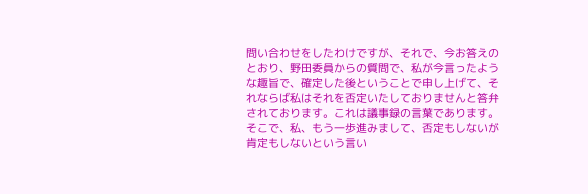問い合わせをしたわけですが、それで、今お答えのとおり、野田委員からの質問で、私が今言ったような趣旨で、確定した後ということで申し上げて、それならば私はそれを否定いたしておりませんと答弁されております。これは議事録の言葉であります。 そこで、私、もう一歩進みまして、否定もしないが肯定もしないという言い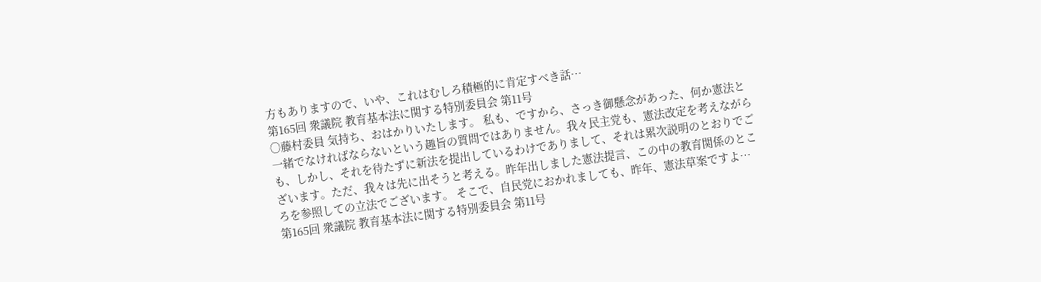方もありますので、いや、これはむしろ積極的に肯定すべき話…
第165回 衆議院 教育基本法に関する特別委員会 第11号
○藤村委員 気持ち、おはかりいたします。 私も、ですから、さっき御懸念があった、何か憲法と一緒でなければならないという趣旨の質問ではありません。我々民主党も、憲法改定を考えながらも、しかし、それを待たずに新法を提出しているわけでありまして、それは累次説明のとおりでございます。ただ、我々は先に出そうと考える。昨年出しました憲法提言、この中の教育関係のところを参照しての立法でございます。 そこで、自民党におかれましても、昨年、憲法草案ですよ…
第165回 衆議院 教育基本法に関する特別委員会 第11号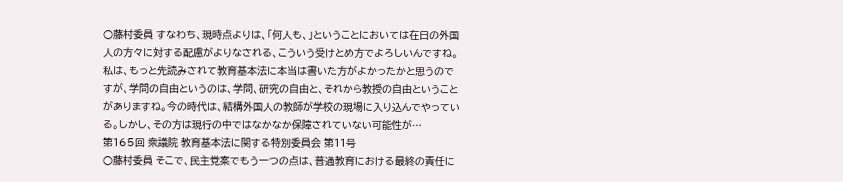○藤村委員 すなわち、現時点よりは、「何人も、」ということにおいては在日の外国人の方々に対する配慮がよりなされる、こういう受けとめ方でよろしいんですね。 私は、もっと先読みされて教育基本法に本当は書いた方がよかったかと思うのですが、学問の自由というのは、学問、研究の自由と、それから教授の自由ということがありますね。今の時代は、結構外国人の教師が学校の現場に入り込んでやっている。しかし、その方は現行の中ではなかなか保障されていない可能性が…
第165回 衆議院 教育基本法に関する特別委員会 第11号
○藤村委員 そこで、民主党案でもう一つの点は、普通教育における最終の責任に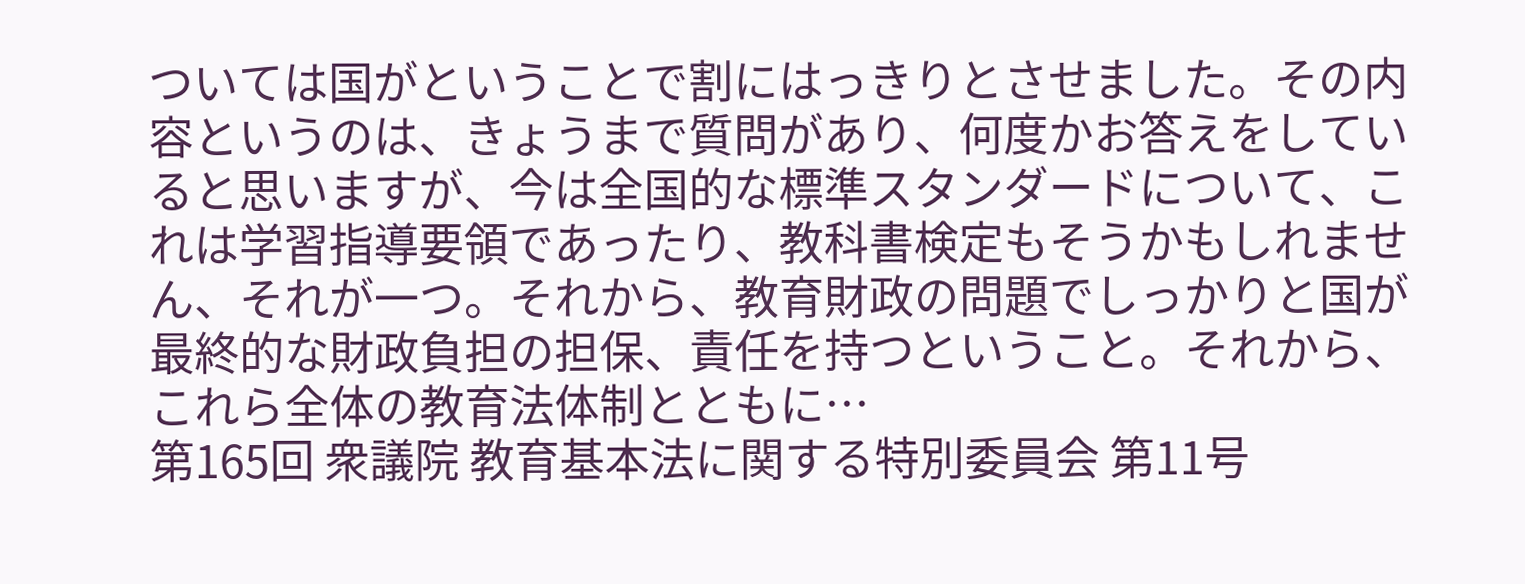ついては国がということで割にはっきりとさせました。その内容というのは、きょうまで質問があり、何度かお答えをしていると思いますが、今は全国的な標準スタンダードについて、これは学習指導要領であったり、教科書検定もそうかもしれません、それが一つ。それから、教育財政の問題でしっかりと国が最終的な財政負担の担保、責任を持つということ。それから、これら全体の教育法体制とともに…
第165回 衆議院 教育基本法に関する特別委員会 第11号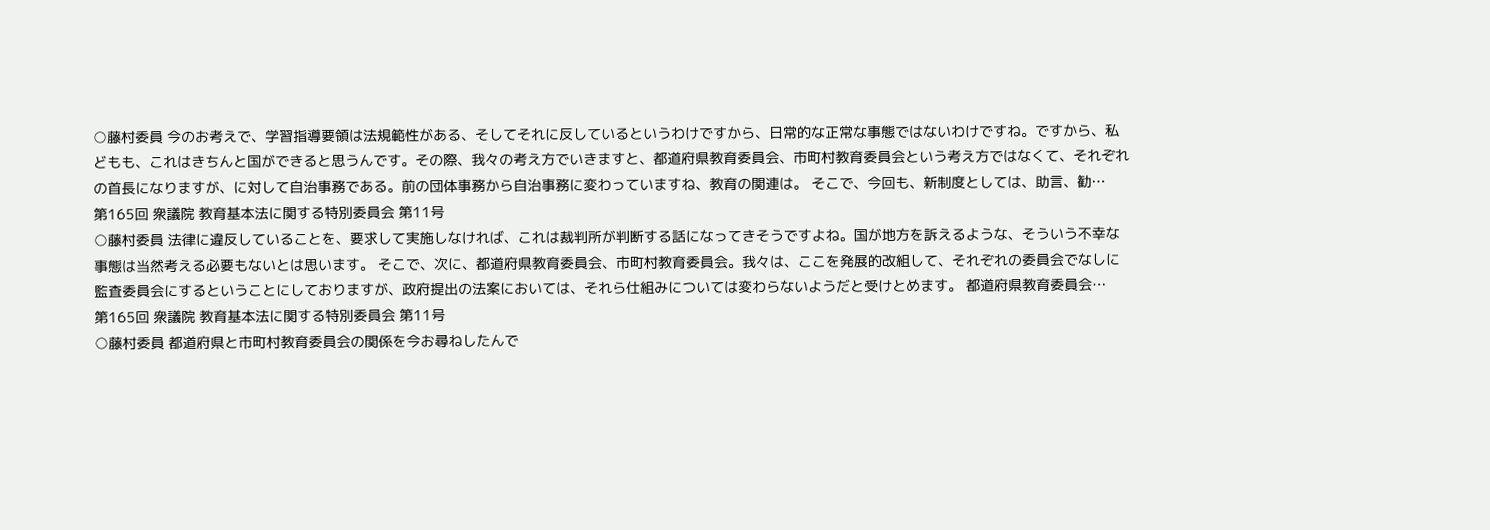○藤村委員 今のお考えで、学習指導要領は法規範性がある、そしてそれに反しているというわけですから、日常的な正常な事態ではないわけですね。ですから、私どもも、これはきちんと国ができると思うんです。その際、我々の考え方でいきますと、都道府県教育委員会、市町村教育委員会という考え方ではなくて、それぞれの首長になりますが、に対して自治事務である。前の団体事務から自治事務に変わっていますね、教育の関連は。 そこで、今回も、新制度としては、助言、勧…
第165回 衆議院 教育基本法に関する特別委員会 第11号
○藤村委員 法律に違反していることを、要求して実施しなければ、これは裁判所が判断する話になってきそうですよね。国が地方を訴えるような、そういう不幸な事態は当然考える必要もないとは思います。 そこで、次に、都道府県教育委員会、市町村教育委員会。我々は、ここを発展的改組して、それぞれの委員会でなしに監査委員会にするということにしておりますが、政府提出の法案においては、それら仕組みについては変わらないようだと受けとめます。 都道府県教育委員会…
第165回 衆議院 教育基本法に関する特別委員会 第11号
○藤村委員 都道府県と市町村教育委員会の関係を今お尋ねしたんで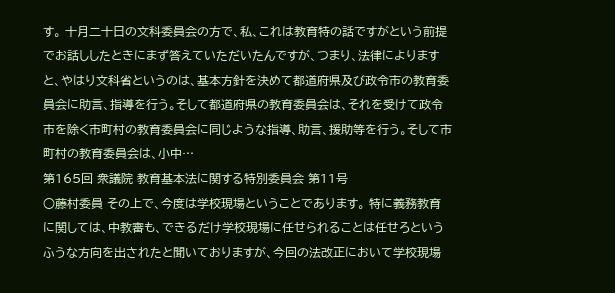す。 十月二十日の文科委員会の方で、私、これは教育特の話ですがという前提でお話ししたときにまず答えていただいたんですが、つまり、法律によりますと、やはり文科省というのは、基本方針を決めて都道府県及び政令市の教育委員会に助言、指導を行う。そして都道府県の教育委員会は、それを受けて政令市を除く市町村の教育委員会に同じような指導、助言、援助等を行う。そして市町村の教育委員会は、小中…
第165回 衆議院 教育基本法に関する特別委員会 第11号
○藤村委員 その上で、今度は学校現場ということであります。 特に義務教育に関しては、中教審も、できるだけ学校現場に任せられることは任せろというふうな方向を出されたと聞いておりますが、今回の法改正において学校現場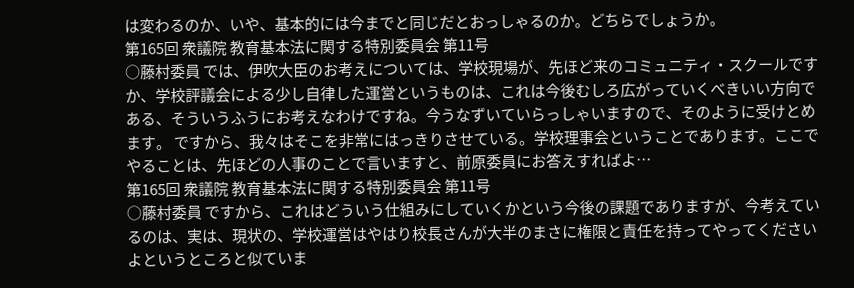は変わるのか、いや、基本的には今までと同じだとおっしゃるのか。どちらでしょうか。
第165回 衆議院 教育基本法に関する特別委員会 第11号
○藤村委員 では、伊吹大臣のお考えについては、学校現場が、先ほど来のコミュニティ・スクールですか、学校評議会による少し自律した運営というものは、これは今後むしろ広がっていくべきいい方向である、そういうふうにお考えなわけですね。今うなずいていらっしゃいますので、そのように受けとめます。 ですから、我々はそこを非常にはっきりさせている。学校理事会ということであります。ここでやることは、先ほどの人事のことで言いますと、前原委員にお答えすればよ…
第165回 衆議院 教育基本法に関する特別委員会 第11号
○藤村委員 ですから、これはどういう仕組みにしていくかという今後の課題でありますが、今考えているのは、実は、現状の、学校運営はやはり校長さんが大半のまさに権限と責任を持ってやってくださいよというところと似ていま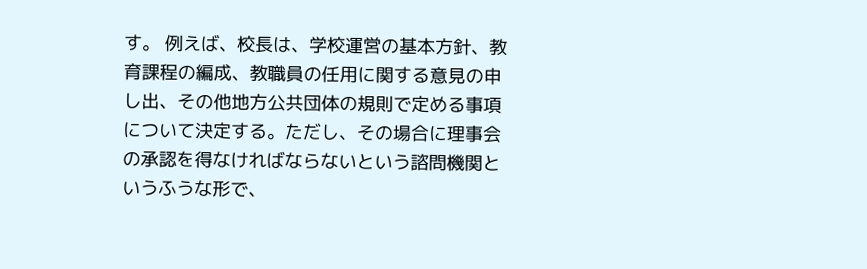す。 例えば、校長は、学校運営の基本方針、教育課程の編成、教職員の任用に関する意見の申し出、その他地方公共団体の規則で定める事項について決定する。ただし、その場合に理事会の承認を得なければならないという諮問機関というふうな形で、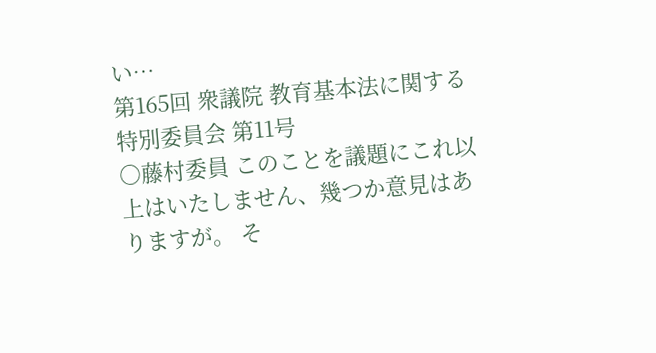い…
第165回 衆議院 教育基本法に関する特別委員会 第11号
○藤村委員 このことを議題にこれ以上はいたしません、幾つか意見はありますが。 そ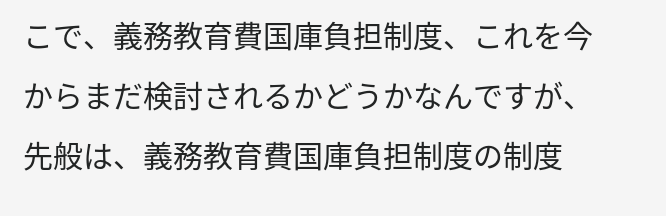こで、義務教育費国庫負担制度、これを今からまだ検討されるかどうかなんですが、先般は、義務教育費国庫負担制度の制度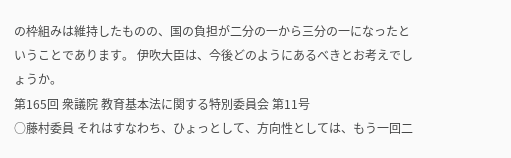の枠組みは維持したものの、国の負担が二分の一から三分の一になったということであります。 伊吹大臣は、今後どのようにあるべきとお考えでしょうか。
第165回 衆議院 教育基本法に関する特別委員会 第11号
○藤村委員 それはすなわち、ひょっとして、方向性としては、もう一回二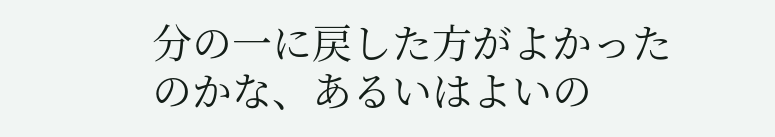分の一に戻した方がよかったのかな、あるいはよいの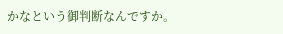かなという御判断なんですか。